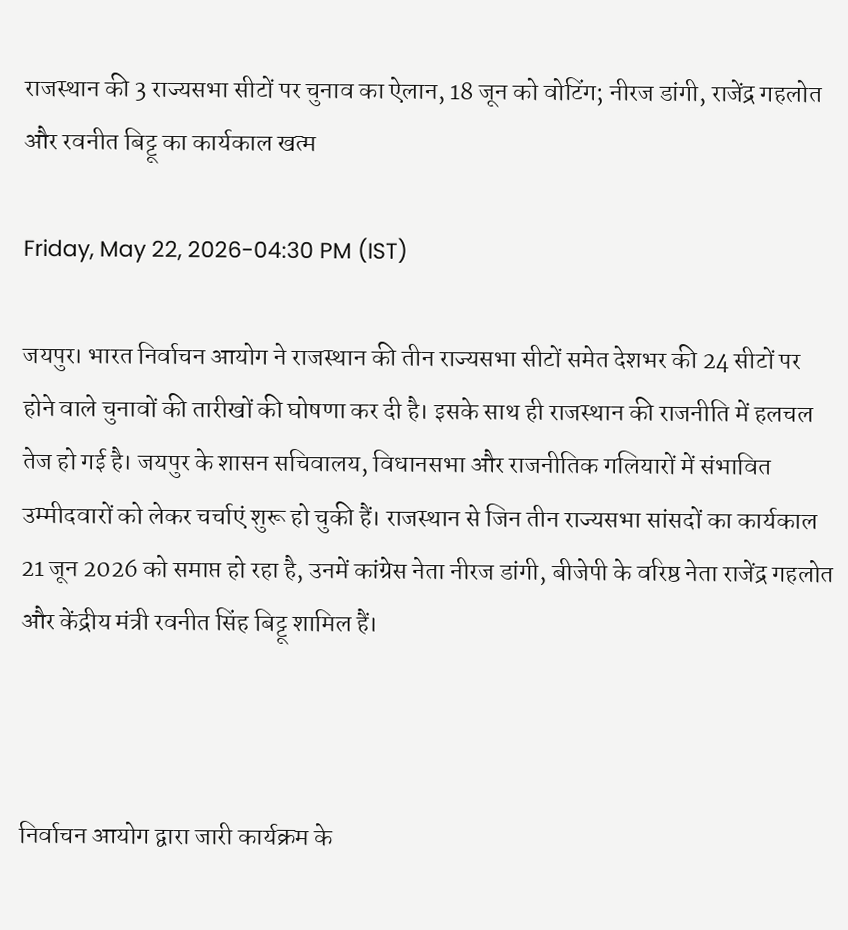राजस्थान की 3 राज्यसभा सीटों पर चुनाव का ऐलान, 18 जून को वोटिंग; नीरज डांगी, राजेंद्र गहलोत और रवनीत बिट्टू का कार्यकाल खत्म

Friday, May 22, 2026-04:30 PM (IST)

जयपुर। भारत निर्वाचन आयोग ने राजस्थान की तीन राज्यसभा सीटों समेत देशभर की 24 सीटों पर होने वाले चुनावों की तारीखों की घोषणा कर दी है। इसके साथ ही राजस्थान की राजनीति में हलचल तेज हो गई है। जयपुर के शासन सचिवालय, विधानसभा और राजनीतिक गलियारों में संभावित उम्मीदवारों को लेकर चर्चाएं शुरू हो चुकी हैं। राजस्थान से जिन तीन राज्यसभा सांसदों का कार्यकाल 21 जून 2026 को समाप्त हो रहा है, उनमें कांग्रेस नेता नीरज डांगी, बीजेपी के वरिष्ठ नेता राजेंद्र गहलोत और केंद्रीय मंत्री रवनीत सिंह बिट्टू शामिल हैं।



निर्वाचन आयोग द्वारा जारी कार्यक्रम के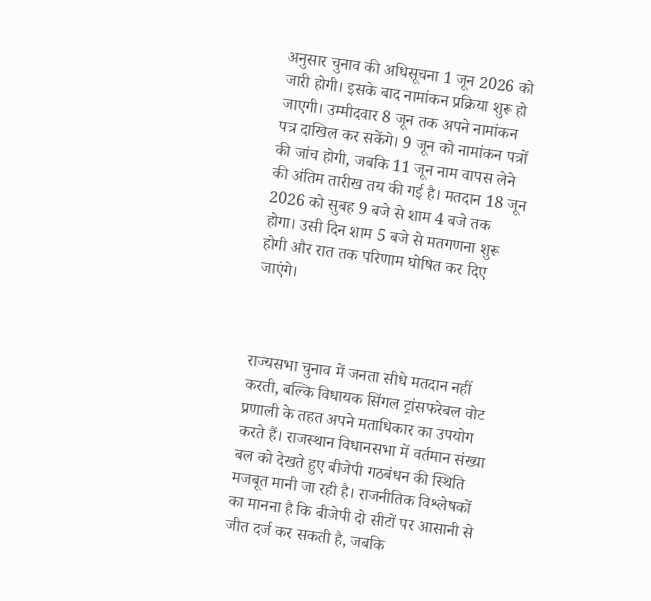अनुसार चुनाव की अधिसूचना 1 जून 2026 को जारी होगी। इसके बाद नामांकन प्रक्रिया शुरू हो जाएगी। उम्मीदवार 8 जून तक अपने नामांकन पत्र दाखिल कर सकेंगे। 9 जून को नामांकन पत्रों की जांच होगी, जबकि 11 जून नाम वापस लेने की अंतिम तारीख तय की गई है। मतदान 18 जून 2026 को सुबह 9 बजे से शाम 4 बजे तक होगा। उसी दिन शाम 5 बजे से मतगणना शुरू होगी और रात तक परिणाम घोषित कर दिए जाएंगे।



राज्यसभा चुनाव में जनता सीधे मतदान नहीं करती, बल्कि विधायक सिंगल ट्रांसफरेबल वोट प्रणाली के तहत अपने मताधिकार का उपयोग करते हैं। राजस्थान विधानसभा में वर्तमान संख्या बल को देखते हुए बीजेपी गठबंधन की स्थिति मजबूत मानी जा रही है। राजनीतिक विश्लेषकों का मानना है कि बीजेपी दो सीटों पर आसानी से जीत दर्ज कर सकती है, जबकि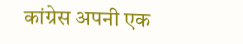कांग्रेस अपनी एक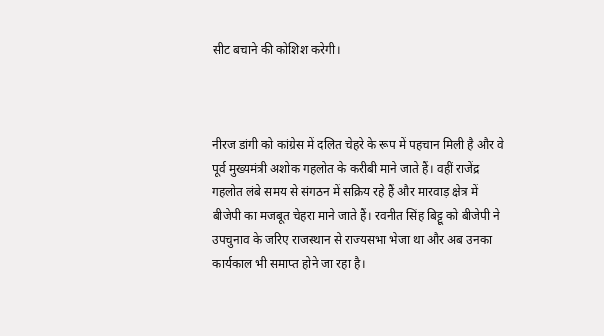सीट बचाने की कोशिश करेगी।



नीरज डांगी को कांग्रेस में दलित चेहरे के रूप में पहचान मिली है और वे पूर्व मुख्यमंत्री अशोक गहलोत के करीबी माने जाते हैं। वहीं राजेंद्र गहलोत लंबे समय से संगठन में सक्रिय रहे हैं और मारवाड़ क्षेत्र में बीजेपी का मजबूत चेहरा माने जाते हैं। रवनीत सिंह बिट्टू को बीजेपी ने उपचुनाव के जरिए राजस्थान से राज्यसभा भेजा था और अब उनका कार्यकाल भी समाप्त होने जा रहा है।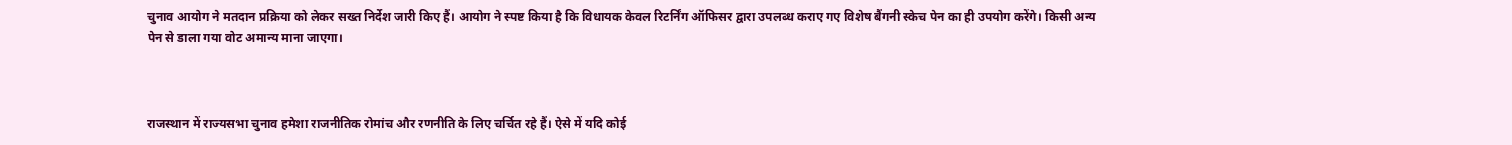चुनाव आयोग ने मतदान प्रक्रिया को लेकर सख्त निर्देश जारी किए हैं। आयोग ने स्पष्ट किया है कि विधायक केवल रिटर्निंग ऑफिसर द्वारा उपलब्ध कराए गए विशेष बैंगनी स्केच पेन का ही उपयोग करेंगे। किसी अन्य पेन से डाला गया वोट अमान्य माना जाएगा।



राजस्थान में राज्यसभा चुनाव हमेशा राजनीतिक रोमांच और रणनीति के लिए चर्चित रहे हैं। ऐसे में यदि कोई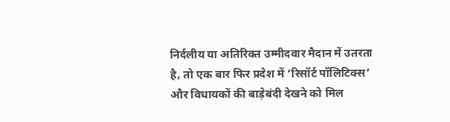निर्दलीय या अतिरिक्त उम्मीदवार मैदान में उतरता है, तो एक बार फिर प्रदेश में ‘रिसॉर्ट पॉलिटिक्स’ और विधायकों की बाड़ेबंदी देखने को मिल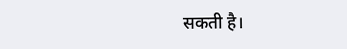सकती है।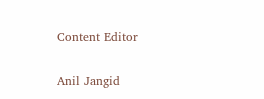Content Editor

Anil Jangid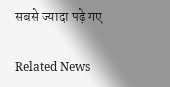सबसे ज्यादा पढ़े गए

Related News